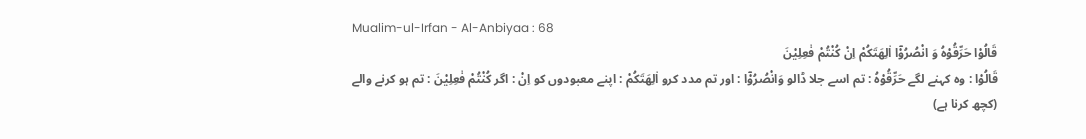Mualim-ul-Irfan - Al-Anbiyaa : 68
قَالُوْا حَرِّقُوْهُ وَ انْصُرُوْۤا اٰلِهَتَكُمْ اِنْ كُنْتُمْ فٰعِلِیْنَ
قَالُوْا : وہ کہنے لگے حَرِّقُوْهُ : تم اسے جلا ڈالو وَانْصُرُوْٓا : اور تم مدد کرو اٰلِهَتَكُمْ : اپنے معبودوں کو اِنْ : اگر كُنْتُمْ فٰعِلِيْنَ : تم ہو کرنے والے (کچھ کرنا ہے)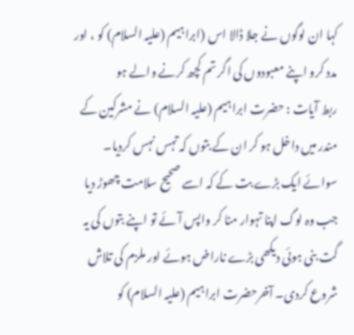کہا ان لوگوں نے جلا ڈالا اس (ابراہیم (علیہ السلام) کو ، اور مدد کرو اپنے معبودوں کی اگر تم کچھ کرنے والے ہو
ربط آیات : حضرت ابراہیم (علیہ السلام) نے مشرکین کے مندر میں داخل ہو کر ان کے بتوں کہ تہس نہس کردیا۔ سوائے ایک بڑے بت کے کہ اسے صحیح سلامت چھوڑ دیا جب وہ لوگ اپنا تہوار منا کر واپس آئے تو اپنے بتوں کی یہ گت بنی ہوئی دیکھی بڑے ناراض ہوئے اور ملزم کی تلاش شروع کردی۔ آخرحضرت ابراہیم (علیہ السلام) کو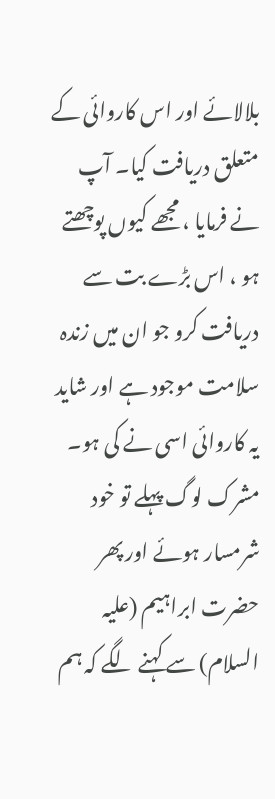بلالائے اور اس کاروائی کے متعلق دریافت کیا۔ آپ نے فرمایا ، مجھے کیوں پوچھتے ہو ، اس بڑے بت سے دریافت کرو جو ان میں زندہ سلامت موجود ہے اور شاید یہ کاروائی اسی نے کی ہو۔ مشرک لوگ پہلے تو خود شرمسار ہوئے اور پھر حضرت ابراہیم (علیہ السلام) سے کہنے لگے کہ ہم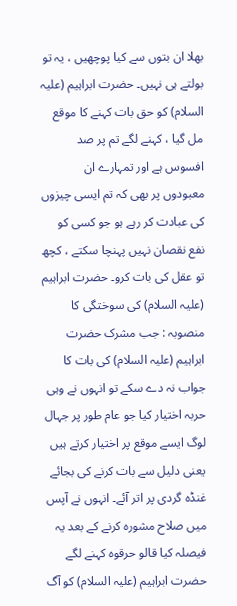بھلا ان بتوں سے کیا پوچھیں ، یہ تو بولتے ہی نہیں۔ حضرت ابراہیم (علیہ السلام) کو حق بات کہنے کا موقع مل گیا ، کہنے لگے تم پر صد افسوس ہے اور تمہارے ان معبودوں پر بھی کہ تم ایسی چیزوں کی عبادت کر رہے ہو جو کسی کو نفع نقصان نہیں پہنچا سکتے ، کچھ تو عقل کی بات کرو۔ حضرت ابراہیم (علیہ السلام) کی سوختگی کا منصوبہ : جب مشرک حضرت ابراہیم (علیہ السلام) کی بات کا جواب نہ دے سکے تو انہوں نے وہی حربہ اختیار کیا جو عام طور پر جہال لوگ ایسے موقع پر اختیار کرتے ہیں یعنی دلیل سے بات کرنے کی بجائے غنڈہ گردی پر اتر آئے۔ انہوں نے آپس میں صلاح مشورہ کرنے کے بعد یہ فیصلہ کیا قالو حرقوہ کہنے لگے حضرت ابراہیم (علیہ السلام) کو آگ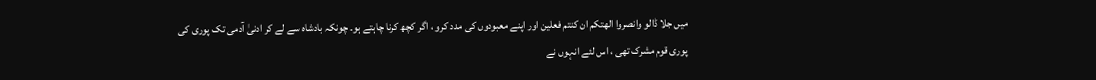میں جلا ڈالو وانصروا الھتکم ان کنتم فعلین اور اپنے معبودوں کی مدد کرو ، اگر کچھ کرنا چاہتے ہو۔ چونکہ بادشاہ سے لے کر ادنیٰ آدمی تک پوری کی پوری قوم مشرک تھی ، اس لئے انہوں نے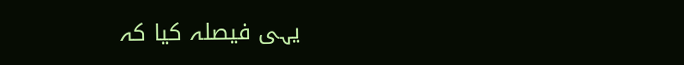یہی فیصلہ کیا کہ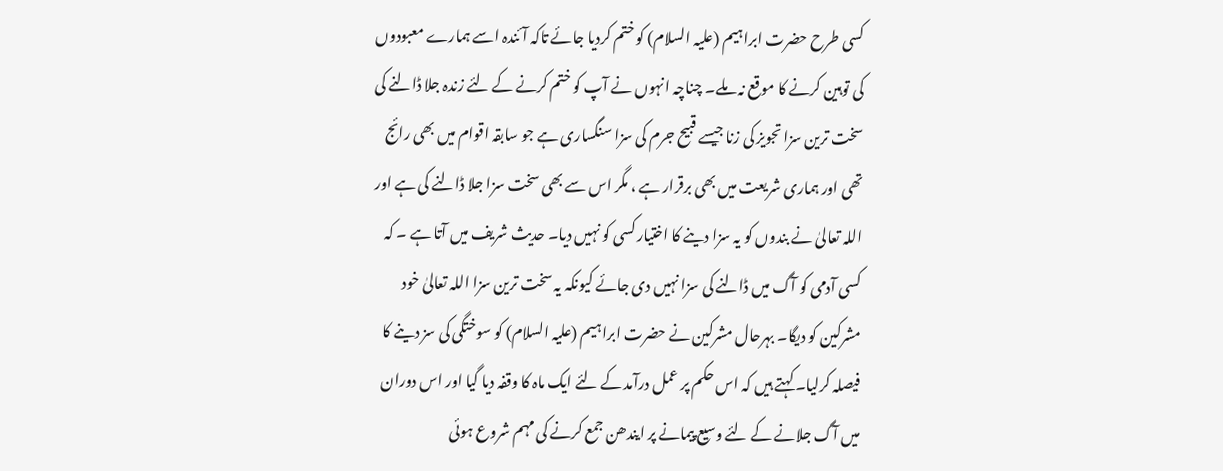کسی طرح حضرت ابراہیم (علیہ السلام) کو ختم کردیا جائے تاکہ آئندہ اسے ہمارے معبودوں کی توہین کرنے کا موقع نہ ملے۔ چناچہ انہوں نے آپ کو ختم کرنے کے لئے زندہ جلا ڈالنے کی سخت ترین سزا تجویز کی زنا جیسے قبیح جرم کی سزا سنگساری ہے جو سابقہ اقوام میں بھی رائج تھی اور ہماری شریعت میں بھی برقرار ہے ، مگر اس سے بھی سخت سزا جلا ڈالنے کی ہے اور اللہ تعالیٰ نے بندوں کو یہ سزا دینے کا اختیار کسی کو نہیں دیا۔ حدیث شریف میں آتا ہے ۔ کہ کسی آدمی کو آگ میں ڈالنے کی سزا نہیں دی جائے کیونکہ یہ سخت ترین سزا اللہ تعالیٰ خود مشرکین کو دیگا۔ بہرحال مشرکین نے حضرت ابراہیم (علیہ السلام) کو سوختگی کی سز دینے کا فیصلہ کرلیا۔ کہتے ہیں کہ اس حکم پر عمل درآمد کے لئے ایک ماہ کا وقفہ دیا گیا اور اس دوران میں آگ جلانے کے لئے وسیع پیمانے پر ایندھن جمع کرنے کی مہم شروع ہوئی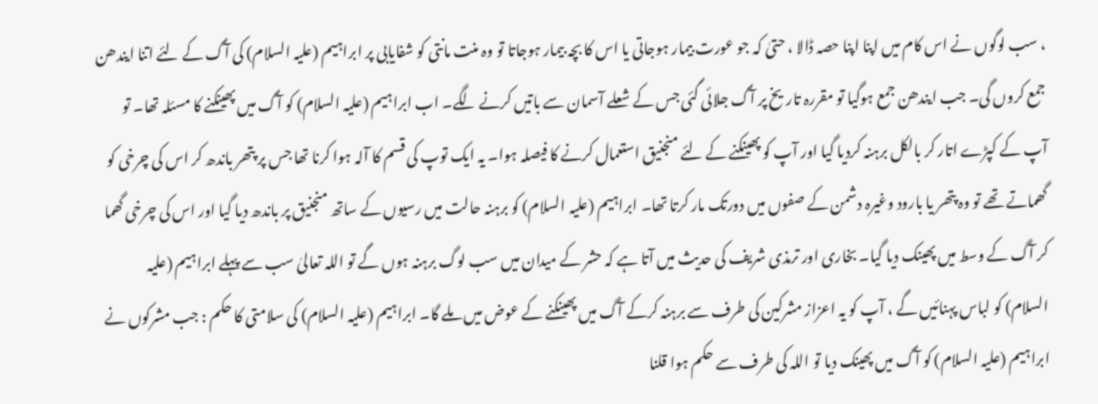، سب لوگوں نے اس کام میں اپنا اپنا حصہ ڈالا ، حتیٰ کہ جو عورت بیمار ہوجاتی یا اس کا بچہ بیمار ہوجاتا تو وہ منت مانتی کو شفایابی پر ابراہیم (علیہ السلام) کی آگ کے لئے اتنا ایندھن جمع کروں گی۔ جب ایندھن جمع ہوگیا تو مقررہ تاریخ پر آگ جلائی گئی جس کے شعلے آسمان سے باتیں کرنے لگے۔ اب ابراہیم (علیہ السلام) کو آگ میں پھینکنے کا مسئلہ تھا۔ تو آپ کے کپڑے اتار کر بالکل برہنہ کردیا گیا اور آپ کو پھینکنے کے لئے منجنیق استعمال کرنے کا فیصلہ ہوا۔ یہ ایک توپ کی قسم کا آلہ ہوا کرنا تھا جس پر پتھر باندھ کر اس کی چرخی کو گھماتے تھے تو وہ پتھر یا بارود وغیرہ دشمن کے صفوں میں دورتک مار کرتا تھا۔ ابراہیم (علیہ السلام) کو برہنہ حالت میں رسیوں کے ساتھ منجنیق پر باندھ دیا گیا اور اس کی چرخی گھما کر آگ کے وسط میں پھینک دیا گیا۔ بخاری اور ترمذی شریف کی حدیث میں آتا ہے کہ حشر کے میدان میں سب لوگ برہنہ ہوں گے تو اللہ تعالیٰ سب سے پہلے ابراہیم (علیہ السلام) کو لباس پہنائیں گے ، آپ کو یہ اعزاز مشرکین کی طرف سے برہنہ کرکے آگ میں پھینکنے کے عوض میں ملے گا۔ ابراہیم (علیہ السلام) کی سلامتی کا حکم : جب مشرکوں نے ابراہیم (علیہ السلام) کو آگ میں پھینک دیا تو اللہ کی طرف سے حکم ہوا قلنا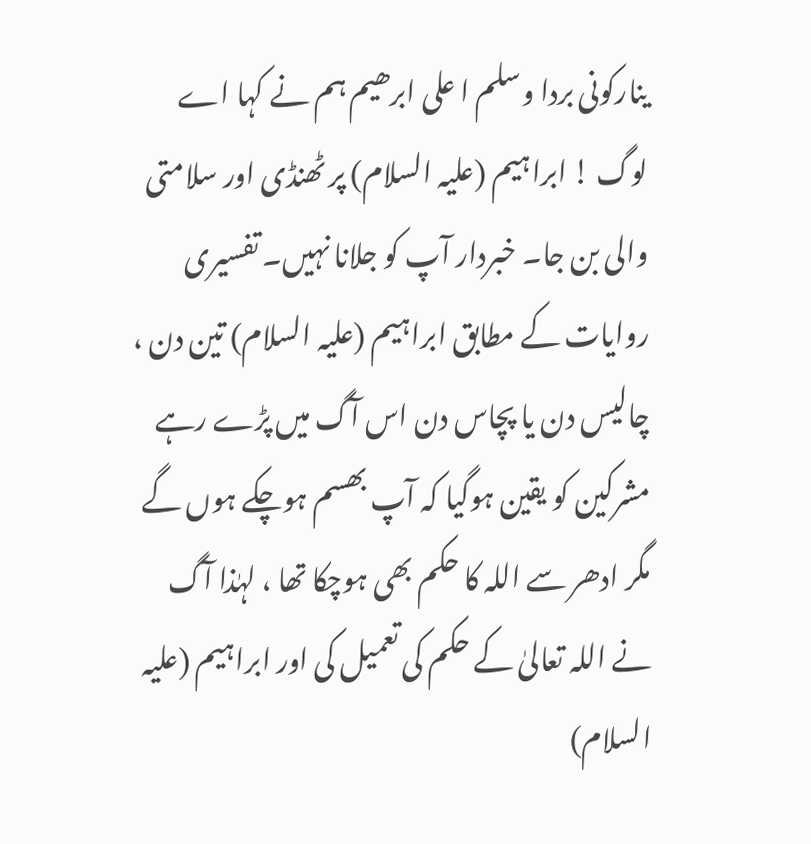ینارکونی بردا وسلم ا علی ابرھیم ہم نے کہا اے لوگ ! ابراہیم (علیہ السلام) پر ٹھنڈی اور سلامتی والی بن جا۔ خبردار آپ کو جلانا نہیں۔ تفسیری روایات کے مطابق ابراہیم (علیہ السلام) تین دن ، چالیس دن یا پچاس دن اس آگ میں پڑے رہے مشرکین کو یقین ہوگیا کہ آپ بھسم ہوچکے ہوں گے مگر ادھر سے اللہ کا حکم بھی ہوچکا تھا ، لہٰذا آگ نے اللہ تعالیٰ کے حکم کی تعمیل کی اور ابراہیم (علیہ السلام)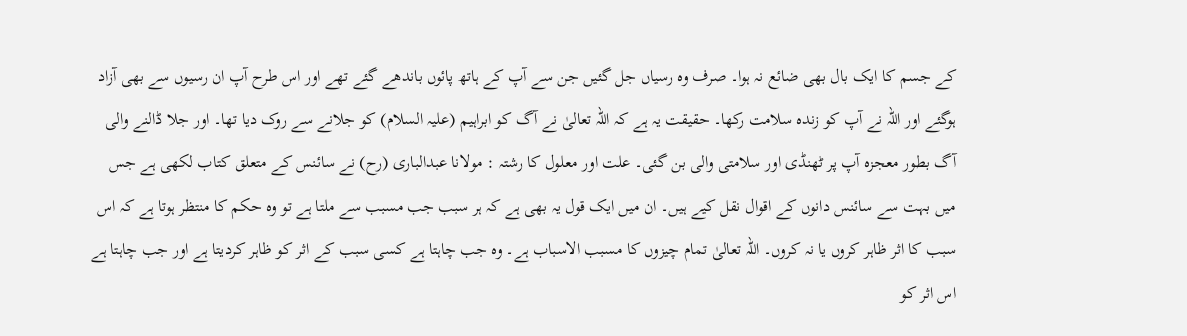کے جسم کا ایک بال بھی ضائع نہ ہوا۔ صرف وہ رسیاں جل گئیں جن سے آپ کے ہاتھ پائوں باندھے گئے تھے اور اس طرح آپ ان رسیوں سے بھی آزاد ہوگئے اور اللہ نے آپ کو زندہ سلامت رکھا۔ حقیقت یہ ہے کہ اللہ تعالیٰ نے آگ کو ابراہیم (علیہ السلام) کو جلانے سے روک دیا تھا۔ اور جلا ڈالنے والی آگ بطور معجزہ آپ پر ٹھنڈی اور سلامتی والی بن گئی۔ علت اور معلول کا رشتہ : مولانا عبدالباری (رح) نے سائنس کے متعلق کتاب لکھی ہے جس میں بہت سے سائنس دانوں کے اقوال نقل کیے ہیں۔ ان میں ایک قول یہ بھی ہے کہ ہر سبب جب مسبب سے ملتا ہے تو وہ حکم کا منتظر ہوتا ہے کہ اس سبب کا اثر ظاہر کروں یا نہ کروں۔ اللہ تعالیٰ تمام چیزوں کا مسبب الاسباب ہے۔ وہ جب چاہتا ہے کسی سبب کے اثر کو ظاہر کردیتا ہے اور جب چاہتا ہے اس اثر کو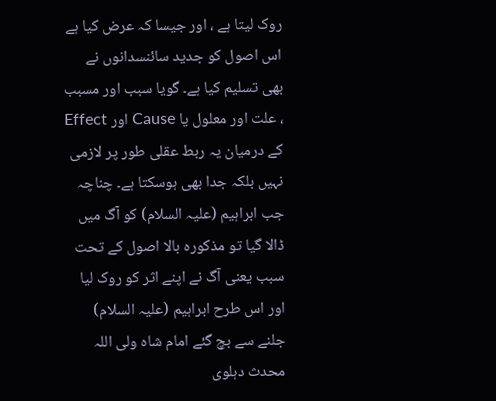روک لیتا ہے ، اور جیسا کہ عرض کیا ہے اس اصول کو جدید سائنسدانوں نے بھی تسلیم کیا ہے۔ گویا سبب اور مسبب ، علت اور معلول یا Cause اور Effect کے درمیان یہ ربط عقلی طور پر لازمی نہیں بلکہ جدا بھی ہوسکتا ہے۔ چناچہ جب ابراہیم (علیہ السلام) کو آگ میں ڈالا گیا تو مذکورہ بالا اصول کے تحت سبب یعنی آگ نے اپنے اثر کو روک لیا اور اس طرح ابراہیم (علیہ السلام) جلنے سے بچ گئے امام شاہ ولی اللہ محدث دہلوی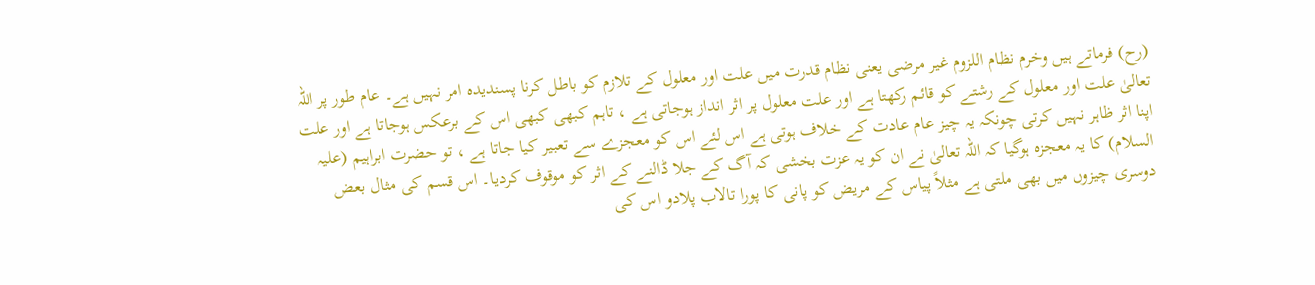(رح) فرماتے ہیں وخرم نظام اللزوم غیر مرضی یعنی نظام قدرت میں علت اور معلول کے تلازم کو باطل کرنا پسندیدہ امر نہیں ہے۔ عام طور پر اللہ تعالیٰ علت اور معلول کے رشتے کو قائم رکھتا ہے اور علت معلول پر اثر انداز ہوجاتی ہے ، تاہم کبھی کبھی اس کے برعکس ہوجاتا ہے اور علت اپنا اثر ظاہر نہیں کرتی چونکہ یہ چیز عام عادت کے خلاف ہوتی ہے اس لئے اس کو معجزے سے تعبیر کیا جاتا ہے ، تو حضرت ابراہیم (علیہ السلام) کا یہ معجزہ ہوگیا کہ اللہ تعالیٰ نے ان کو یہ عزت بخشی کہ آگ کے جلا ڈالنے کے اثر کو موقوف کردیا۔ اس قسم کی مثال بعض دوسری چیزوں میں بھی ملتی ہے مثلاً پیاس کے مریض کو پانی کا پورا تالاب پلادو اس کی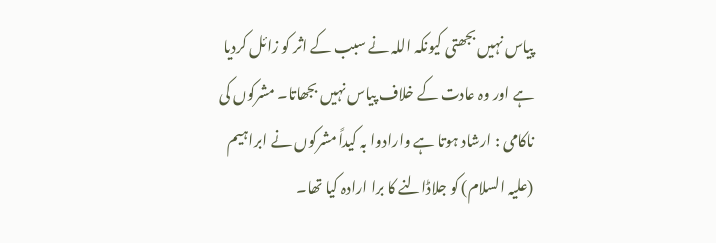پیاس نہیں بجھتی کیونکہ اللہ نے سبب کے اثر کو زائل کردیا ہے اور وہ عادت کے خلاف پیاس نہیں بجھاتا۔ مشرکوں کی ناکامی : ارشاد ہوتا ہے وارادوا بہ کیداً مشرکوں نے ابراہیم (علیہ السلام) کو جلاڈالنے کا برا ارادہ کیا تھا۔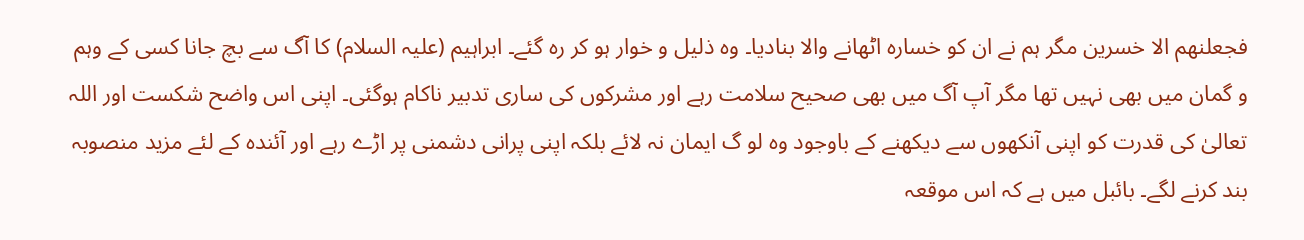فجعلنھم الا خسرین مگر ہم نے ان کو خسارہ اٹھانے والا بنادیا۔ وہ ذلیل و خوار ہو کر رہ گئے۔ ابراہیم (علیہ السلام) کا آگ سے بچ جانا کسی کے وہم و گمان میں بھی نہیں تھا مگر آپ آگ میں بھی صحیح سلامت رہے اور مشرکوں کی ساری تدبیر ناکام ہوگئی۔ اپنی اس واضح شکست اور اللہ تعالیٰ کی قدرت کو اپنی آنکھوں سے دیکھنے کے باوجود وہ لو گ ایمان نہ لائے بلکہ اپنی پرانی دشمنی پر اڑے رہے اور آئندہ کے لئے مزید منصوبہ بند کرنے لگے۔ بائبل میں ہے کہ اس موقعہ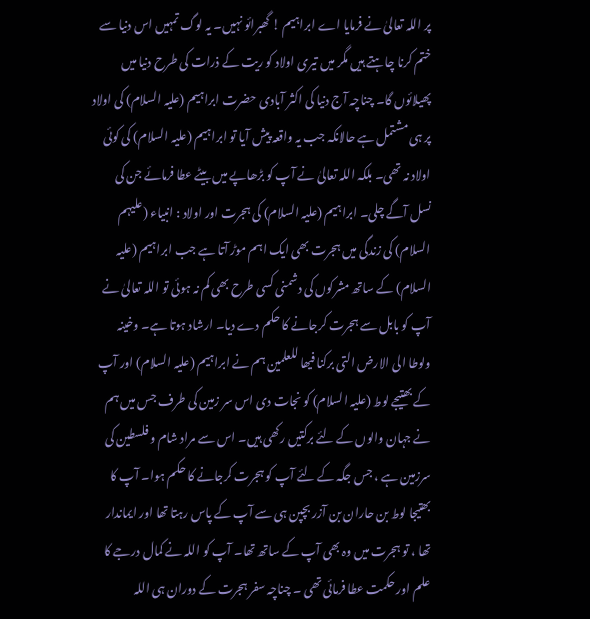پر اللہ تعالیٰ نے فرمایا اے ابراہیم ! گھبرائو نہیں۔ یہ لوگ تمہیں اس دنیا سے ختم کرنا چاہتے ہیں مگر میں تیری اولاد کو ریت کے ذرات کی طرح دنیا میں پھیلائوں گا۔ چناچہ آج دنیا کی اکثر آبادی حضرت ابراہیم (علیہ السلام) کی اولاد پر ہی مشتمل ہے حالانکہ جب یہ واقعہ پیش آیا تو ابراہیم (علیہ السلام) کی کوئی اولاد نہ تھی۔ بلکہ اللہ تعالیٰ نے آپ کو بڑھاپے میں بیٹے عطا فرمائے جن کی نسل آگے چلی۔ ابراہیم (علیہ السلام) کی ہجرت اور اولاد : انبیاء (علیہم السلام) کی زندگی میں ہجرت بھی ایک اہم موڑ آتا ہے جب ابراہیم (علیہ السلام) کے ساتھ مشرکوں کی دشمنی کسی طرح بھی کم نہ ہوئی تو اللہ تعالیٰ نے آپ کو بابل سے ہجرت کرجانے کا حکم دے دیا۔ ارشاد ہوتا ہے۔ وخینہ ولوطا الی الارض التی برکنا فیھا للعلمین ہم نے ابراہیم (علیہ السلام) اور آپ کے بھتیجے لوط (علیہ السلام) کو نجات دی اس سر زمین کی طرف جس میں ہم نے جہان والوں کے لئے برکتیں رکھی ہیں۔ اس سے مراد شام و فلسطین کی سرزمین ہے ، جس جگہ کے لئے آپ کو ہجرت کرجانے کا حکم ہوا۔ آپ کا بھتیجا لوط بن حاران بن آزر بچپن ہی سے آپ کے پاس رہتا تھا اور ایماندار تھا ، تو ہجرت میں وہ بھی آپ کے ساتھ تھا۔ آپ کو اللہ نے کمال درجے کا علم اور حکمت عطا فرمائی تھی ۔ چناچہ سفر ہجرت کے دوران ہی اللہ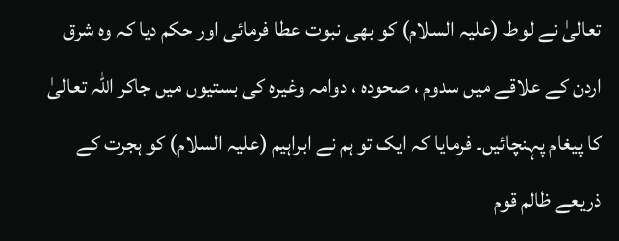تعالیٰ نے لوط (علیہ السلام) کو بھی نبوت عطا فرمائی اور حکم دیا کہ وہ شرق اردن کے علاقے میں سدوم ، صحودہ ، دوامہ وغیرہ کی بستیوں میں جاکر اللہ تعالیٰ کا پیغام پہنچائیں۔ فرمایا کہ ایک تو ہم نے ابراہیم (علیہ السلام) کو ہجرت کے ذریعے ظالم قوم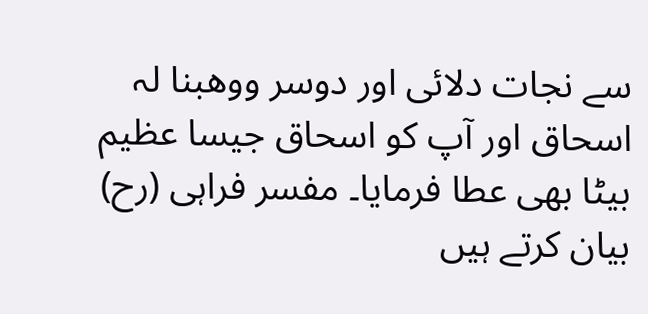سے نجات دلائی اور دوسر ووھبنا لہ اسحاق اور آپ کو اسحاق جیسا عظیم بیٹا بھی عطا فرمایا۔ مفسر فراہی (رح) بیان کرتے ہیں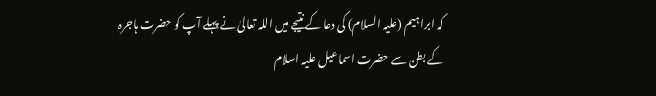کہ ابراہیم (علیہ السلام) کی دعا کے نتیجے میں اللہ تعالیٰ نے پہلے آپ کو حضرت ہاجرہ کے بطن سے حضرت اسماعیل علیہ اسلام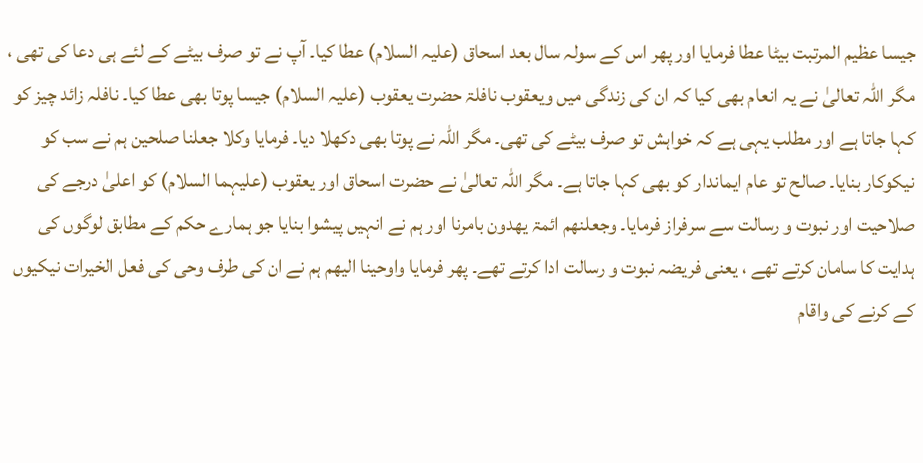جیسا عظیم المرتبت بیٹا عطا فرمایا اور پھر اس کے سولہ سال بعد اسحاق (علیہ السلام) عطا کیا۔ آپ نے تو صرف بیٹے کے لئے ہی دعا کی تھی ، مگر اللہ تعالیٰ نے یہ انعام بھی کیا کہ ان کی زندگی میں ویعقوب نافلۃ حضرت یعقوب (علیہ السلام) جیسا پوتا بھی عطا کیا۔ نافلہ زائد چیز کو کہا جاتا ہے اور مطلب یہی ہے کہ خواہش تو صرف بیٹے کی تھی۔ مگر اللہ نے پوتا بھی دکھلا دیا۔ فرمایا وکلا جعلنا صلحین ہم نے سب کو نیکوکار بنایا۔ صالح تو عام ایماندار کو بھی کہا جاتا ہے۔ مگر اللہ تعالیٰ نے حضرت اسحاق اور یعقوب (علیہما السلام) کو اعلیٰ درجے کی صلاحیت اور نبوت و رسالت سے سرفراز فرمایا۔ وجعلنھم ائمۃ یھدون بامرنا اور ہم نے انہیں پیشوا بنایا جو ہمارے حکم کے مطابق لوگوں کی ہدایت کا سامان کرتے تھے ، یعنی فریضہ نبوت و رسالت ادا کرتے تھے۔ پھر فرمایا واوحینا الیھم ہم نے ان کی طرف وحی کی فعل الخیرات نیکیوں کے کرنے کی واقام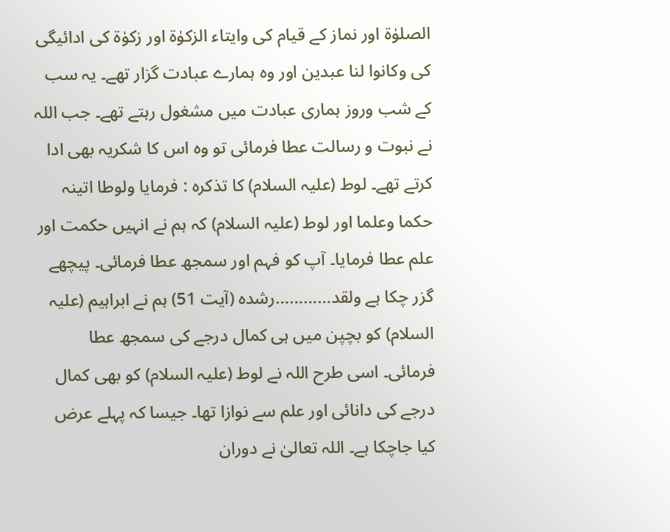الصلوٰۃ اور نماز کے قیام کی وایتاء الزکوٰۃ اور زکوٰۃ کی ادائیگی کی وکانوا لنا عبدین اور وہ ہمارے عبادت گزار تھے۔ یہ سب کے شب وروز ہماری عبادت میں مشغول رہتے تھے۔ جب اللہ نے نبوت و رسالت عطا فرمائی تو وہ اس کا شکریہ بھی ادا کرتے تھے۔ لوط (علیہ السلام) کا تذکرہ : فرمایا ولوطا اتینہ حکما وعلما اور لوط (علیہ السلام) کہ ہم نے انہیں حکمت اور علم عطا فرمایا۔ آپ کو فہم اور سمجھ عطا فرمائی۔ پیچھے گزر چکا ہے ولقد…………رشدہ (آیت 51) ہم نے ابراہیم (علیہ السلام) کو بچپن میں ہی کمال درجے کی سمجھ عطا فرمائی۔ اسی طرح اللہ نے لوط (علیہ السلام) کو بھی کمال درجے کی دانائی اور علم سے نوازا تھا۔ جیسا کہ پہلے عرض کیا جاچکا ہے۔ اللہ تعالیٰ نے دوران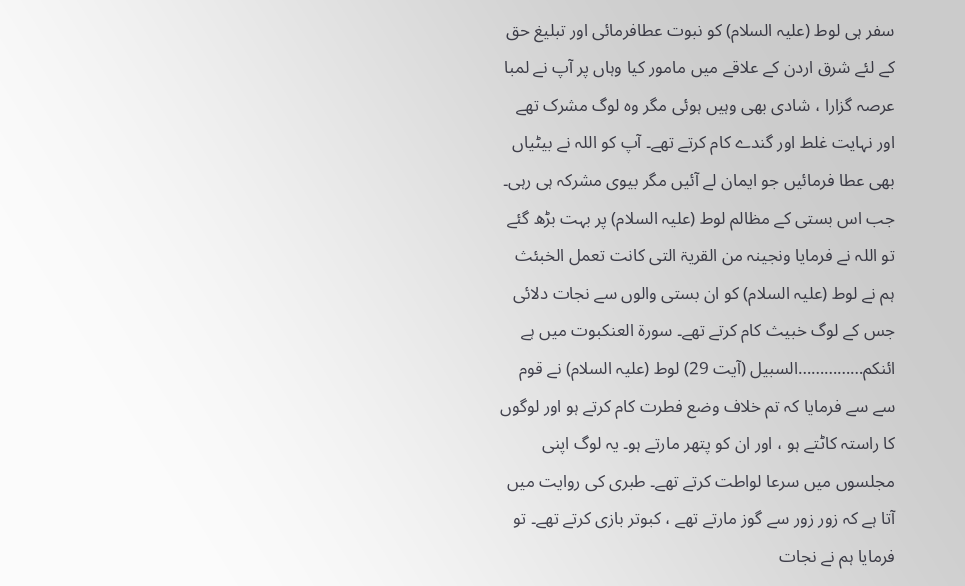سفر ہی لوط (علیہ السلام) کو نبوت عطافرمائی اور تبلیغ حق کے لئے شرق اردن کے علاقے میں مامور کیا وہاں پر آپ نے لمبا عرصہ گزارا ، شادی بھی وہیں ہوئی مگر وہ لوگ مشرک تھے اور نہایت غلط اور گندے کام کرتے تھے۔ آپ کو اللہ نے بیٹیاں بھی عطا فرمائیں جو ایمان لے آئیں مگر بیوی مشرکہ ہی رہی۔ جب اس بستی کے مظالم لوط (علیہ السلام) پر بہت بڑھ گئے تو اللہ نے فرمایا ونجینہ من القریۃ التی کانت تعمل الخبئث ہم نے لوط (علیہ السلام) کو ان بستی والوں سے نجات دلائی جس کے لوگ خبیث کام کرتے تھے۔ سورة العنکبوت میں ہے ائنکم……………السبیل (آیت 29) لوط (علیہ السلام) نے قوم سے سے فرمایا کہ تم خلاف وضع فطرت کام کرتے ہو اور لوگوں کا راستہ کاٹتے ہو ، اور ان کو پتھر مارتے ہو۔ یہ لوگ اپنی مجلسوں میں سرعا لواطت کرتے تھے۔ طبری کی روایت میں آتا ہے کہ زور زور سے گوز مارتے تھے ، کبوتر بازی کرتے تھے۔ تو فرمایا ہم نے نجات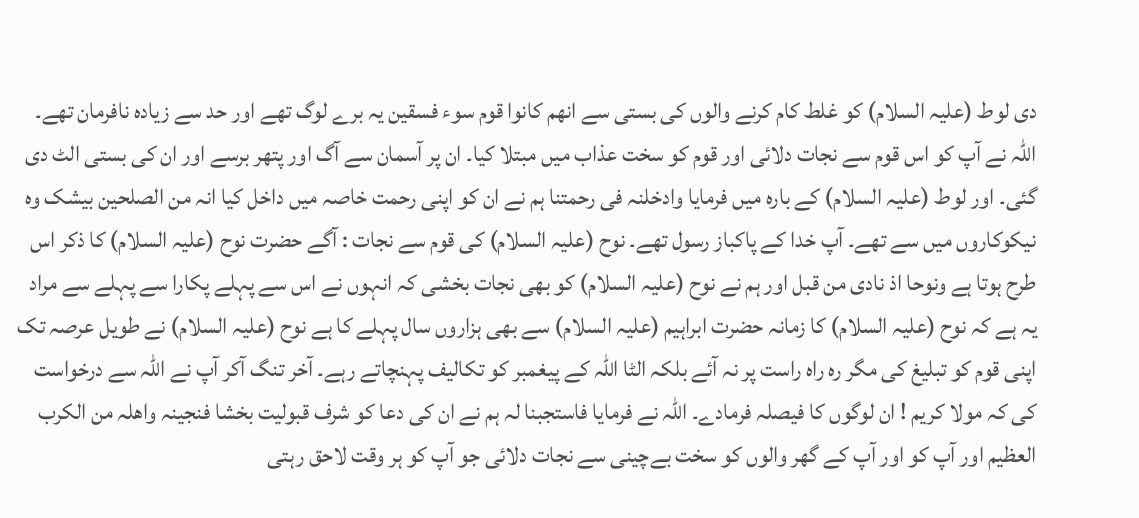دی لوط (علیہ السلام) کو غلط کام کرنے والوں کی بستی سے انھم کانوا قوم سوء فسقین یہ برے لوگ تھے اور حد سے زیادہ نافرمان تھے۔ اللہ نے آپ کو اس قوم سے نجات دلائی اور قوم کو سخت عذاب میں مبتلا کیا۔ ان پر آسمان سے آگ اور پتھر برسے اور ان کی بستی الٹ دی گئی۔ اور لوط (علیہ السلام) کے بارہ میں فرمایا وادخلنہ فی رحمتنا ہم نے ان کو اپنی رحمت خاصہ میں داخل کیا انہ من الصلحین بیشک وہ نیکوکاروں میں سے تھے۔ آپ خدا کے پاکباز رسول تھے۔ نوح (علیہ السلام) کی قوم سے نجات : آگے حضرت نوح (علیہ السلام) کا ذکر اس طرح ہوتا ہے ونوحا اذ نادی من قبل اور ہم نے نوح (علیہ السلام) کو بھی نجات بخشی کہ انہوں نے اس سے پہلے پکارا سے پہلے سے مراد یہ ہے کہ نوح (علیہ السلام) کا زمانہ حضرت ابراہیم (علیہ السلام) سے بھی ہزاروں سال پہلے کا ہے نوح (علیہ السلام) نے طویل عرصہ تک اپنی قوم کو تبلیغ کی مگر رہ راہ راست پر نہ آئے بلکہ الٹا اللہ کے پیغمبر کو تکالیف پہنچاتے رہے۔ آخر تنگ آکر آپ نے اللہ سے درخواست کی کہ مولا کریم ! ان لوگوں کا فیصلہ فرمادے۔ اللہ نے فرمایا فاستجبنا لہ ہم نے ان کی دعا کو شرف قبولیت بخشا فنجینہ واھلہ من الکرب العظیم اور آپ کو اور آپ کے گھر والوں کو سخت بےچینی سے نجات دلائی جو آپ کو ہر وقت لاحق رہتی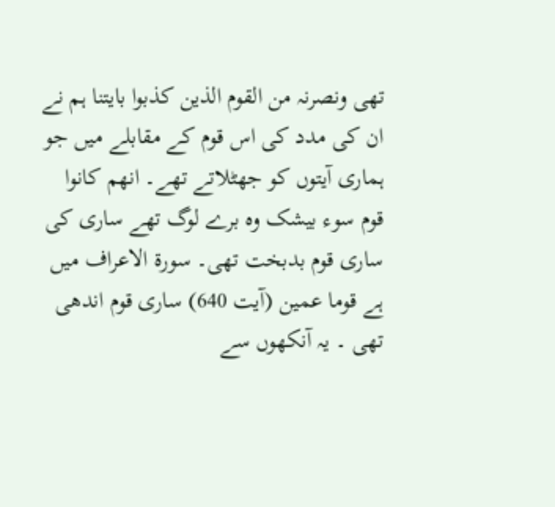تھی ونصرنہ من القوم الذین کذبوا بایتنا ہم نے ان کی مدد کی اس قوم کے مقابلے میں جو ہماری آیتوں کو جھٹلاتے تھے۔ انھم کانوا قوم سوء بیشک وہ برے لوگ تھے ساری کی ساری قوم بدبخت تھی۔ سورة الاعراف میں ہے قوما عمین (آیت 640) ساری قوم اندھی تھی ۔ یہ آنکھوں سے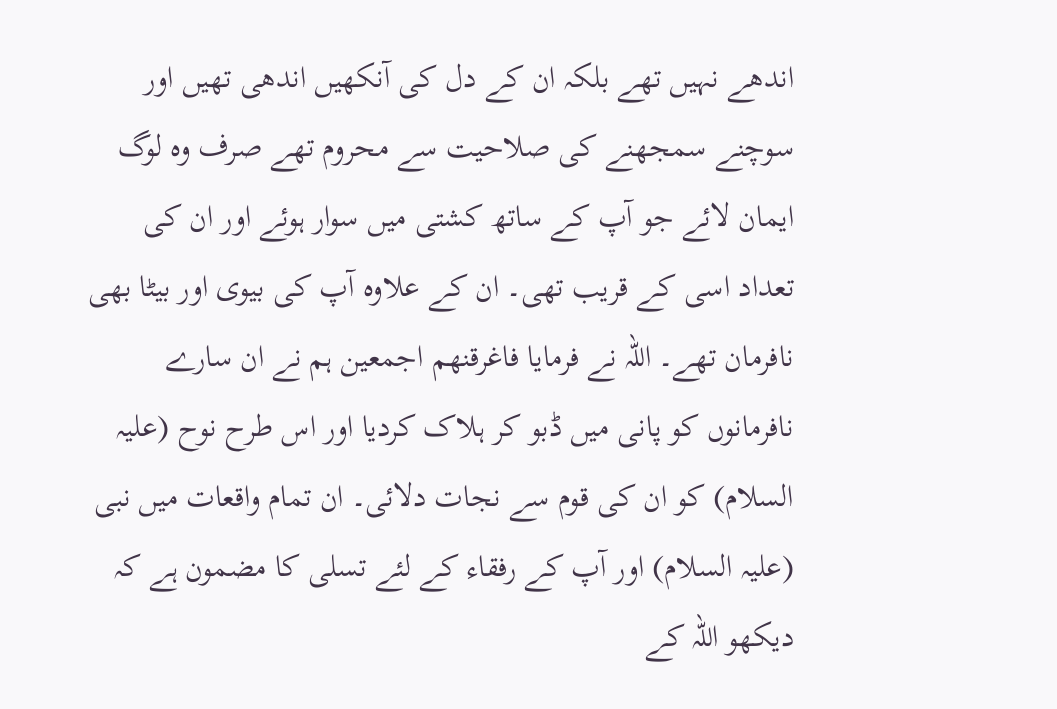اندھے نہیں تھے بلکہ ان کے دل کی آنکھیں اندھی تھیں اور سوچنے سمجھنے کی صلاحیت سے محروم تھے صرف وہ لوگ ایمان لائے جو آپ کے ساتھ کشتی میں سوار ہوئے اور ان کی تعداد اسی کے قریب تھی۔ ان کے علاوہ آپ کی بیوی اور بیٹا بھی نافرمان تھے۔ اللہ نے فرمایا فاغرقنھم اجمعین ہم نے ان سارے نافرمانوں کو پانی میں ڈبو کر ہلاک کردیا اور اس طرح نوح (علیہ السلام) کو ان کی قوم سے نجات دلائی۔ ان تمام واقعات میں نبی (علیہ السلام) اور آپ کے رفقاء کے لئے تسلی کا مضمون ہے کہ دیکھو اللہ کے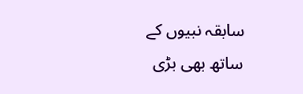سابقہ نبیوں کے ساتھ بھی بڑی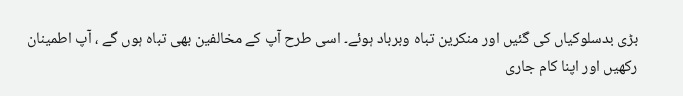بڑی بدسلوکیاں کی گئیں اور منکرین تباہ وبرباد ہوئے۔ اسی طرح آپ کے مخالفین بھی تباہ ہوں گے ، آپ اطمینان رکھیں اور اپنا کام جاری